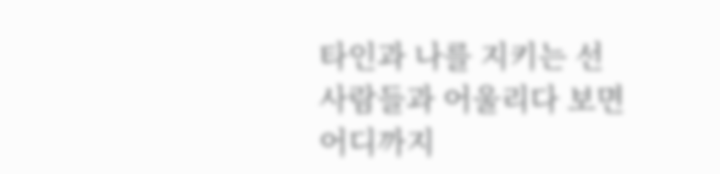타인과 나를 지키는 선
사람들과 어울리다 보면
어디까지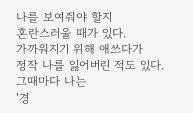나를 보여줘야 할지
혼란스러울 때가 있다.
가까워지기 위해 애쓰다가
정작 나를 잃어버린 적도 있다.
그때마다 나는
‘경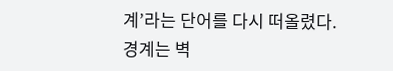계’라는 단어를 다시 떠올렸다.
경계는 벽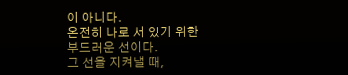이 아니다.
온전히 나로 서 있기 위한
부드러운 선이다.
그 선을 지켜낼 때,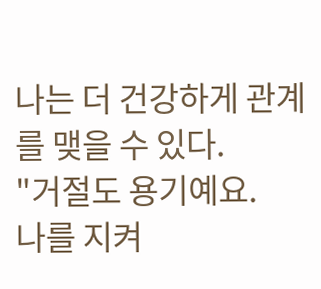나는 더 건강하게 관계를 맺을 수 있다.
"거절도 용기예요.
나를 지켜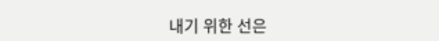내기 위한 선은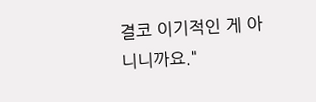결코 이기적인 게 아니니까요."